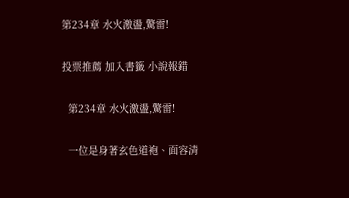第234章 水火激盪,驚雷!

投票推薦 加入書籤 小說報錯

  第234章 水火激盪,驚雷!

  一位是身著玄色道袍、面容清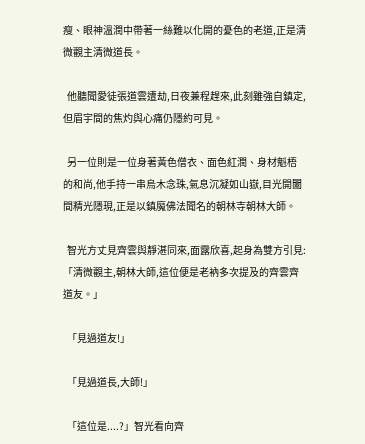瘦、眼神溫潤中帶著一絲難以化開的憂色的老道,正是清微觀主清微道長。

  他聽聞愛徒張道雲遭劫,日夜兼程趕來,此刻雖強自鎮定,但眉宇間的焦灼與心痛仍隱約可見。

  另一位則是一位身著黃色僧衣、面色紅潤、身材魁梧的和尚,他手持一串烏木念珠,氣息沉凝如山嶽,目光開闔間精光隱現,正是以鎮魔佛法聞名的朝林寺朝林大師。

  智光方丈見齊雲與靜湛同來,面露欣喜,起身為雙方引見:「清微觀主,朝林大師,這位便是老衲多次提及的齊雲齊道友。」

  「見過道友!」

  「見過道長,大師!」

  「這位是....?」智光看向齊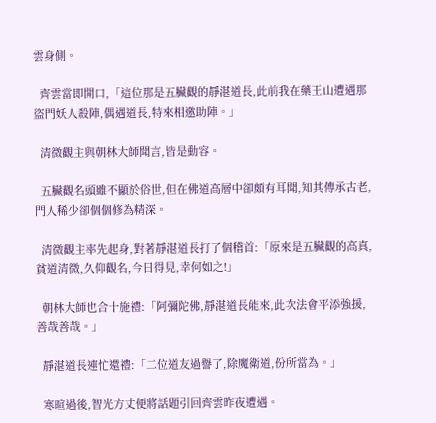雲身側。

  齊雲當即開口,「這位那是五臟觀的靜湛道長,此前我在藥王山遭遇那盜門妖人殺陣,偶遇道長,特來相邀助陣。」

  清微觀主與朝林大師聞言,皆是動容。

  五臟觀名頭雖不顯於俗世,但在佛道高層中卻頗有耳聞,知其傳承古老,門人稀少卻個個修為精深。

  清微觀主率先起身,對著靜湛道長打了個稽首:「原來是五臟觀的高真,貧道清微,久仰觀名,今日得見,幸何如之!」

  朝林大師也合十施禮:「阿彌陀佛,靜湛道長能來,此次法會平添強援,善哉善哉。」

  靜湛道長連忙還禮:「二位道友過譽了,除魔衛道,份所當為。」

  寒暄過後,智光方丈便將話題引回齊雲昨夜遭遇。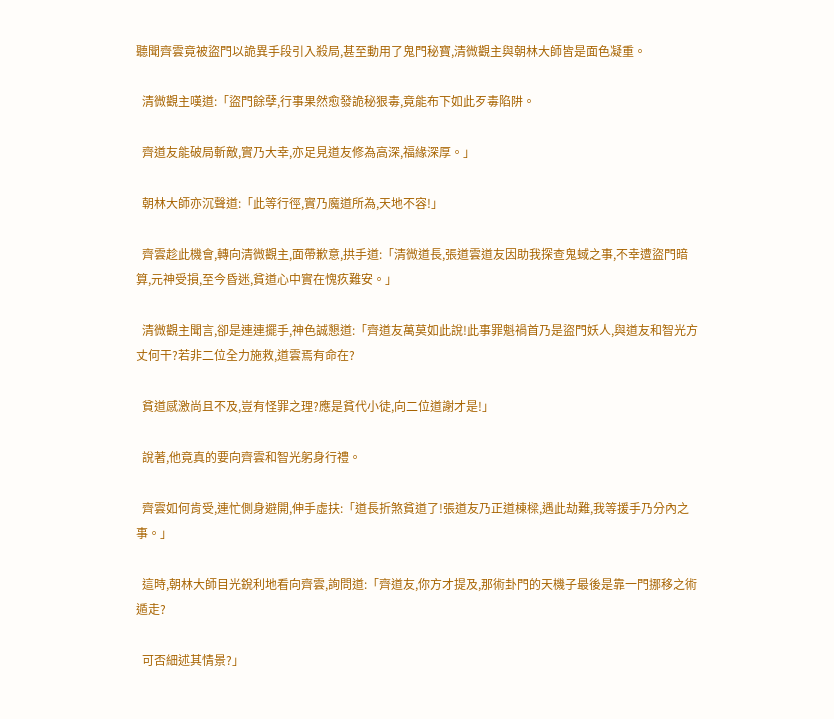聽聞齊雲竟被盜門以詭異手段引入殺局,甚至動用了鬼門秘寶,清微觀主與朝林大師皆是面色凝重。

  清微觀主嘆道:「盜門餘孽,行事果然愈發詭秘狠毒,竟能布下如此歹毒陷阱。

  齊道友能破局斬敵,實乃大幸,亦足見道友修為高深,福緣深厚。」

  朝林大師亦沉聲道:「此等行徑,實乃魔道所為,天地不容!」

  齊雲趁此機會,轉向清微觀主,面帶歉意,拱手道:「清微道長,張道雲道友因助我探查鬼蜮之事,不幸遭盜門暗算,元神受損,至今昏迷,貧道心中實在愧疚難安。」

  清微觀主聞言,卻是連連擺手,神色誠懇道:「齊道友萬莫如此說!此事罪魁禍首乃是盜門妖人,與道友和智光方丈何干?若非二位全力施救,道雲焉有命在?

  貧道感激尚且不及,豈有怪罪之理?應是貧代小徒,向二位道謝才是!」

  說著,他竟真的要向齊雲和智光躬身行禮。

  齊雲如何肯受,連忙側身避開,伸手虛扶:「道長折煞貧道了!張道友乃正道棟樑,遇此劫難,我等援手乃分內之事。」

  這時,朝林大師目光銳利地看向齊雲,詢問道:「齊道友,你方才提及,那術卦門的天機子最後是靠一門挪移之術遁走?

  可否細述其情景?」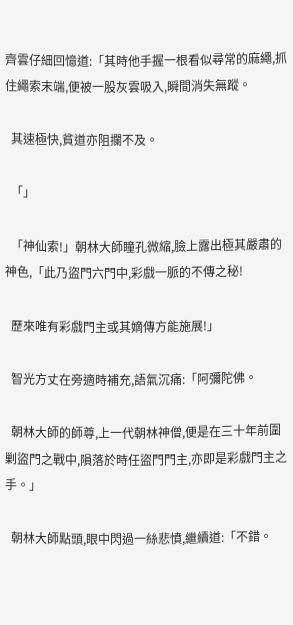齊雲仔細回憶道:「其時他手握一根看似尋常的麻繩,抓住繩索末端,便被一股灰雲吸入,瞬間消失無蹤。

  其速極快,貧道亦阻攔不及。

  「」

  「神仙索!」朝林大師瞳孔微縮,臉上露出極其嚴肅的神色,「此乃盜門六門中,彩戲一脈的不傳之秘!

  歷來唯有彩戲門主或其嫡傳方能施展!」

  智光方丈在旁適時補充,語氣沉痛:「阿彌陀佛。

  朝林大師的師尊,上一代朝林神僧,便是在三十年前圍剿盜門之戰中,隕落於時任盜門門主,亦即是彩戲門主之手。」

  朝林大師點頭,眼中閃過一絲悲憤,繼續道:「不錯。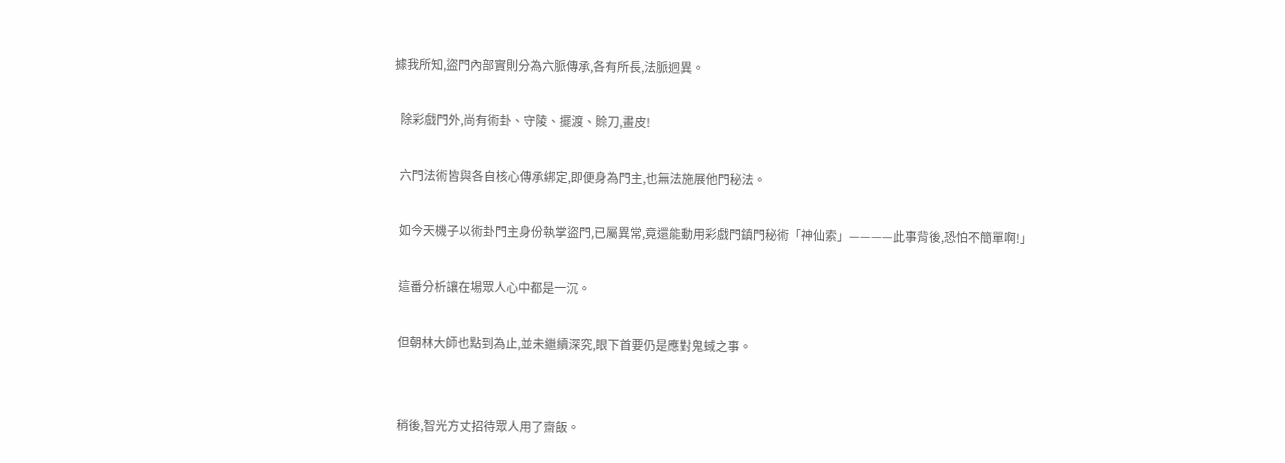據我所知,盜門內部實則分為六脈傳承,各有所長,法脈迥異。

  除彩戲門外,尚有術卦、守陵、擺渡、賒刀,畫皮!

  六門法術皆與各自核心傳承綁定,即便身為門主,也無法施展他門秘法。

  如今天機子以術卦門主身份執掌盜門,已屬異常,竟還能動用彩戲門鎮門秘術「神仙索」————此事背後,恐怕不簡單啊!」

  這番分析讓在場眾人心中都是一沉。

  但朝林大師也點到為止,並未繼續深究,眼下首要仍是應對鬼蜮之事。


  稍後,智光方丈招待眾人用了齋飯。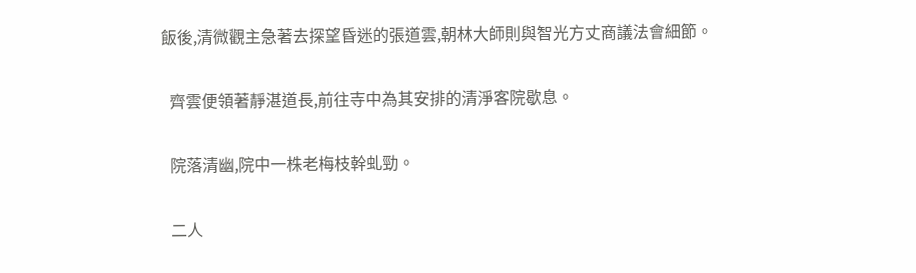飯後,清微觀主急著去探望昏迷的張道雲,朝林大師則與智光方丈商議法會細節。

  齊雲便領著靜湛道長,前往寺中為其安排的清淨客院歇息。

  院落清幽,院中一株老梅枝幹虬勁。

  二人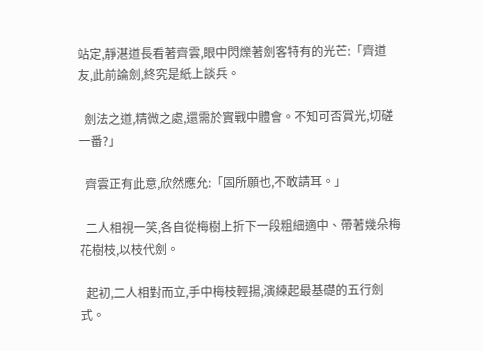站定,靜湛道長看著齊雲,眼中閃爍著劍客特有的光芒:「齊道友,此前論劍,終究是紙上談兵。

  劍法之道,精微之處,還需於實戰中體會。不知可否賞光,切磋一番?」

  齊雲正有此意,欣然應允:「固所願也,不敢請耳。」

  二人相視一笑,各自從梅樹上折下一段粗細適中、帶著幾朵梅花樹枝,以枝代劍。

  起初,二人相對而立,手中梅枝輕揚,演練起最基礎的五行劍式。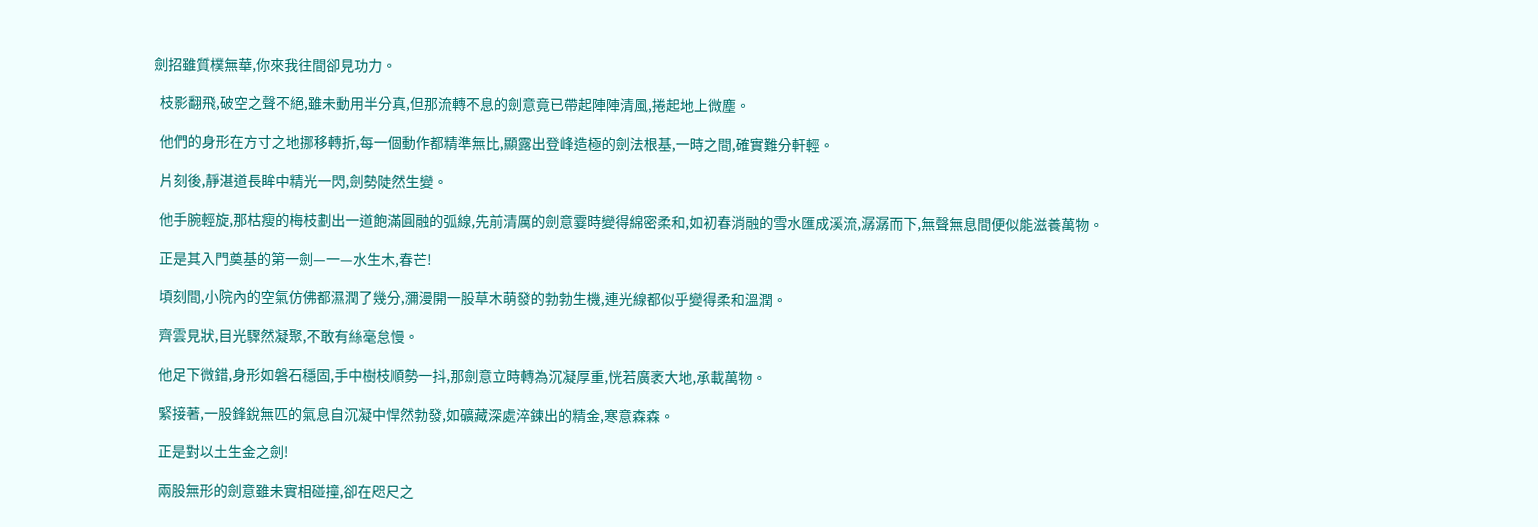劍招雖質樸無華,你來我往間卻見功力。

  枝影翻飛,破空之聲不絕,雖未動用半分真,但那流轉不息的劍意竟已帶起陣陣清風,捲起地上微塵。

  他們的身形在方寸之地挪移轉折,每一個動作都精準無比,顯露出登峰造極的劍法根基,一時之間,確實難分軒輕。

  片刻後,靜湛道長眸中精光一閃,劍勢陡然生變。

  他手腕輕旋,那枯瘦的梅枝劃出一道飽滿圓融的弧線,先前清厲的劍意霎時變得綿密柔和,如初春消融的雪水匯成溪流,潺潺而下,無聲無息間便似能滋養萬物。

  正是其入門奠基的第一劍—一—水生木,春芒!

  頃刻間,小院內的空氣仿佛都濕潤了幾分,瀰漫開一股草木萌發的勃勃生機,連光線都似乎變得柔和溫潤。

  齊雲見狀,目光驟然凝聚,不敢有絲毫怠慢。

  他足下微錯,身形如磐石穩固,手中樹枝順勢一抖,那劍意立時轉為沉凝厚重,恍若廣袤大地,承載萬物。

  緊接著,一股鋒銳無匹的氣息自沉凝中悍然勃發,如礦藏深處淬鍊出的精金,寒意森森。

  正是對以土生金之劍!

  兩股無形的劍意雖未實相碰撞,卻在咫尺之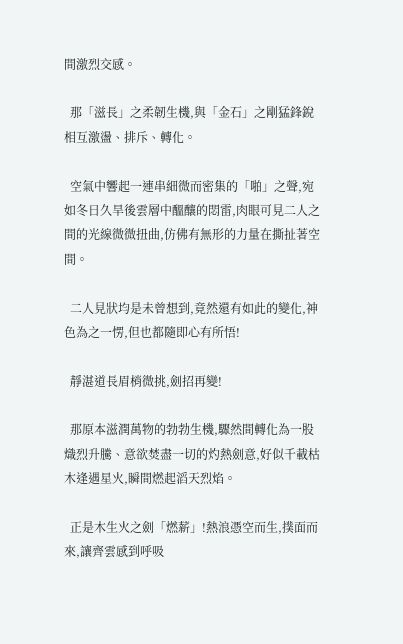間激烈交感。

  那「滋長」之柔韌生機,與「金石」之剛猛鋒銳相互激盪、排斥、轉化。

  空氣中響起一連串細微而密集的「啪」之聲,宛如冬日久旱後雲層中醞釀的悶雷,肉眼可見二人之間的光線微微扭曲,仿佛有無形的力量在撕扯著空間。

  二人見狀均是未曾想到,竟然還有如此的變化,神色為之一愣,但也都隨即心有所悟!

  靜湛道長眉梢微挑,劍招再變!

  那原本滋潤萬物的勃勃生機,驟然間轉化為一股熾烈升騰、意欲焚盡一切的灼熱劍意,好似千載枯木逢遇星火,瞬間燃起滔天烈焰。

  正是木生火之劍「燃薪」!熱浪憑空而生,撲面而來,讓齊雲感到呼吸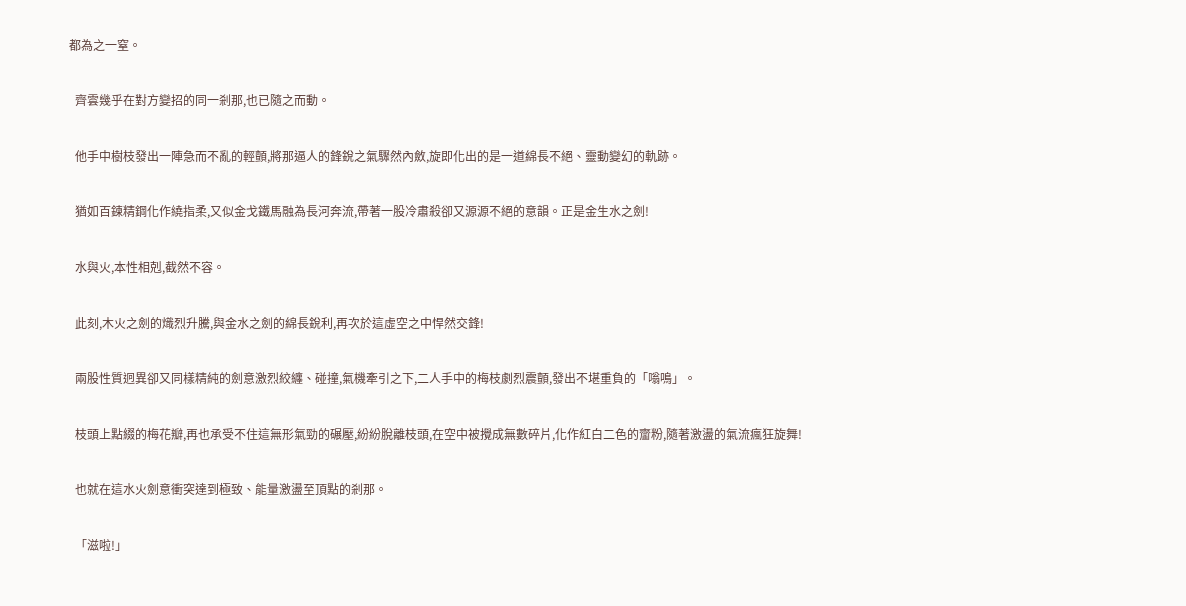都為之一窒。

  齊雲幾乎在對方變招的同一剎那,也已隨之而動。

  他手中樹枝發出一陣急而不亂的輕顫,將那逼人的鋒銳之氣驟然內斂,旋即化出的是一道綿長不絕、靈動變幻的軌跡。

  猶如百鍊精鋼化作繞指柔,又似金戈鐵馬融為長河奔流,帶著一股冷肅殺卻又源源不絕的意韻。正是金生水之劍!

  水與火,本性相剋,截然不容。

  此刻,木火之劍的熾烈升騰,與金水之劍的綿長銳利,再次於這虛空之中悍然交鋒!

  兩股性質迥異卻又同樣精純的劍意激烈絞纏、碰撞,氣機牽引之下,二人手中的梅枝劇烈震顫,發出不堪重負的「嗡鳴」。

  枝頭上點綴的梅花瓣,再也承受不住這無形氣勁的碾壓,紛紛脫離枝頭,在空中被攪成無數碎片,化作紅白二色的齏粉,隨著激盪的氣流瘋狂旋舞!

  也就在這水火劍意衝突達到極致、能量激盪至頂點的剎那。

  「滋啦!」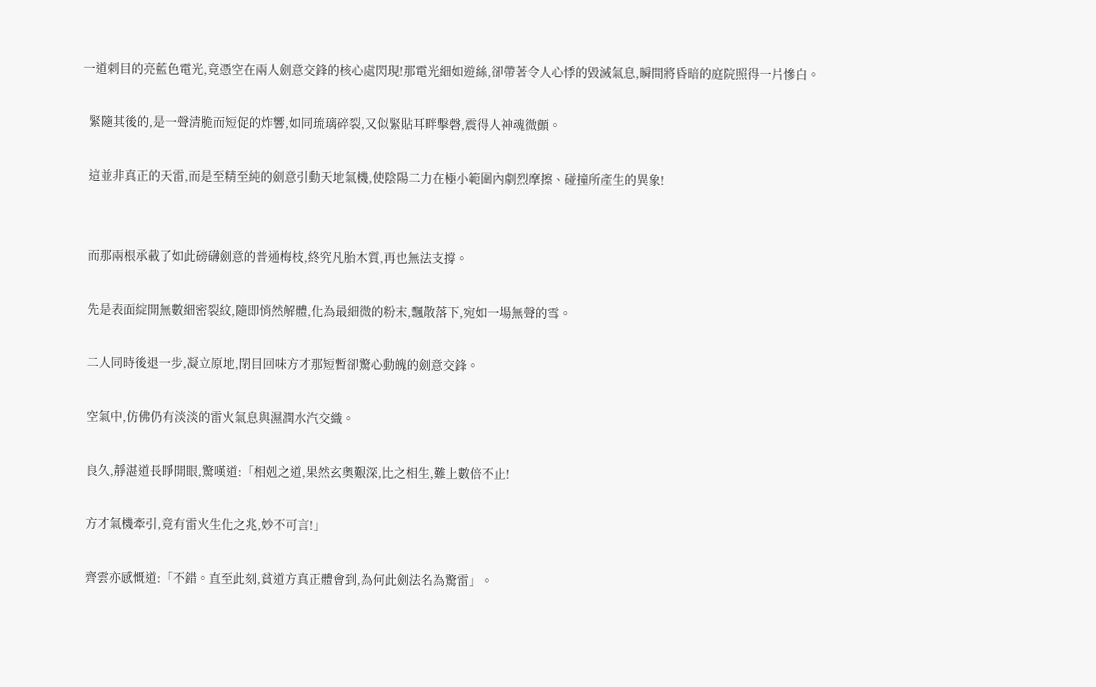一道刺目的亮藍色電光,竟憑空在兩人劍意交鋒的核心處閃現!那電光細如遊絲,卻帶著令人心悸的毀滅氣息,瞬間將昏暗的庭院照得一片慘白。

  緊隨其後的,是一聲清脆而短促的炸響,如同琉璃碎裂,又似緊貼耳畔擊磬,震得人神魂微顫。

  這並非真正的天雷,而是至精至純的劍意引動天地氣機,使陰陽二力在極小範圍內劇烈摩擦、碰撞所產生的異象!


  而那兩根承載了如此磅礴劍意的普通梅枝,終究凡胎木質,再也無法支撐。

  先是表面綻開無數細密裂紋,隨即悄然解體,化為最細微的粉末,飄散落下,宛如一場無聲的雪。

  二人同時後退一步,凝立原地,閉目回味方才那短暫卻驚心動魄的劍意交鋒。

  空氣中,仿佛仍有淡淡的雷火氣息與濕潤水汽交織。

  良久,靜湛道長睜開眼,驚嘆道:「相剋之道,果然玄奧艱深,比之相生,難上數倍不止!

  方才氣機牽引,竟有雷火生化之兆,妙不可言!」

  齊雲亦感慨道:「不錯。直至此刻,貧道方真正體會到,為何此劍法名為驚雷」。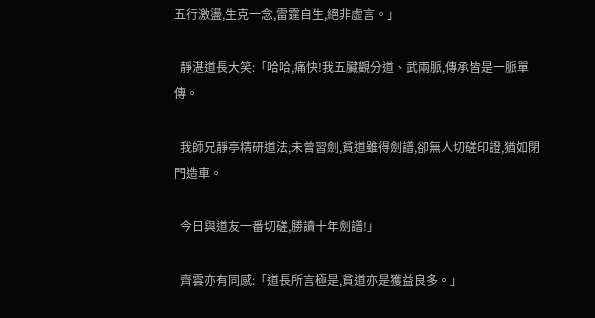五行激盪,生克一念,雷霆自生,絕非虛言。」

  靜湛道長大笑:「哈哈,痛快!我五臟觀分道、武兩脈,傳承皆是一脈單傳。

  我師兄靜亭精研道法,未曾習劍,貧道雖得劍譜,卻無人切磋印證,猶如閉門造車。

  今日與道友一番切磋,勝讀十年劍譜!」

  齊雲亦有同感:「道長所言極是,貧道亦是獲益良多。」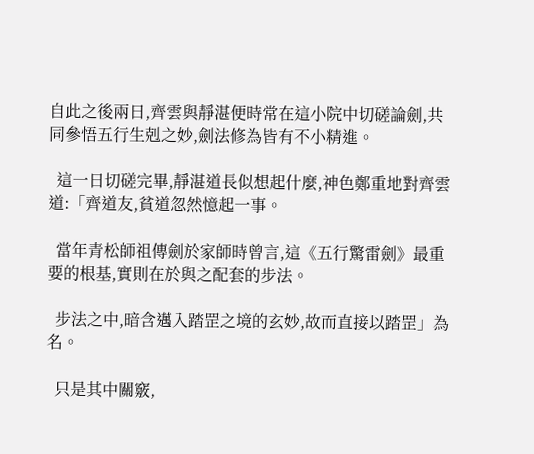自此之後兩日,齊雲與靜湛便時常在這小院中切磋論劍,共同參悟五行生剋之妙,劍法修為皆有不小精進。

  這一日切磋完畢,靜湛道長似想起什麼,神色鄭重地對齊雲道:「齊道友,貧道忽然憶起一事。

  當年青松師祖傳劍於家師時曾言,這《五行驚雷劍》最重要的根基,實則在於與之配套的步法。

  步法之中,暗含邁入踏罡之境的玄妙,故而直接以踏罡」為名。

  只是其中關竅,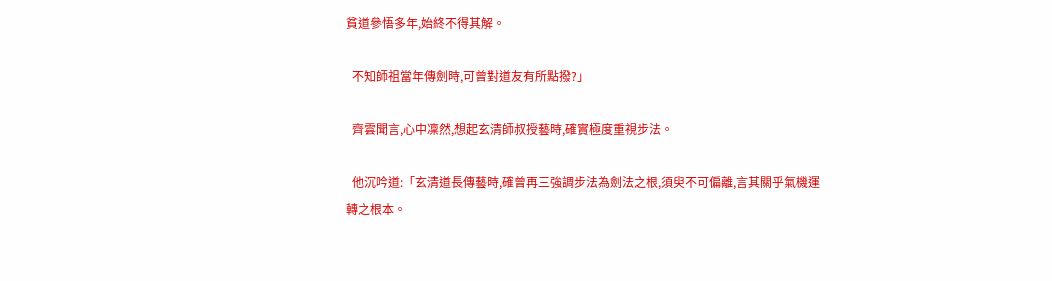貧道參悟多年,始終不得其解。

  不知師祖當年傳劍時,可曾對道友有所點撥?」

  齊雲聞言,心中凜然,想起玄清師叔授藝時,確實極度重視步法。

  他沉吟道:「玄清道長傳藝時,確曾再三強調步法為劍法之根,須臾不可偏離,言其關乎氣機運轉之根本。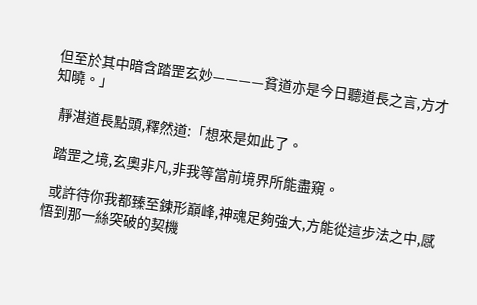但至於其中暗含踏罡玄妙————貧道亦是今日聽道長之言,方才知曉。」

  靜湛道長點頭,釋然道:「想來是如此了。

  踏罡之境,玄奧非凡,非我等當前境界所能盡窺。

  或許待你我都臻至鍊形巔峰,神魂足夠強大,方能從這步法之中,感悟到那一絲突破的契機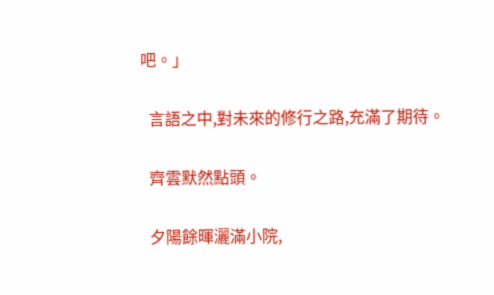吧。」

  言語之中,對未來的修行之路,充滿了期待。

  齊雲默然點頭。

  夕陽餘暉灑滿小院,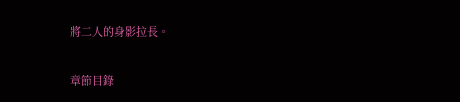將二人的身影拉長。

章節目錄